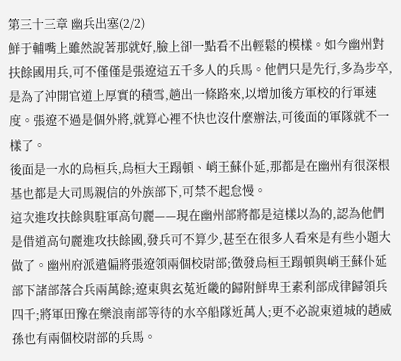第三十三章 幽兵出塞(2/2)
鮮于輔嘴上雖然說著那就好,臉上卻一點看不出輕鬆的模樣。如今幽州對扶餘國用兵,可不僅僅是張遼這五千多人的兵馬。他們只是先行,多為步卒,是為了沖開官道上厚實的積雪,趟出一條路來,以增加後方軍校的行軍速度。張遼不過是個外將,就算心裡不快也沒什麼辦法,可後面的軍隊就不一樣了。
後面是一水的烏桓兵,烏桓大王蹋頓、峭王蘇仆延,那都是在幽州有很深根基也都是大司馬親信的外族部下,可禁不起怠慢。
這次進攻扶餘與駐軍高句麗——現在幽州部將都是這樣以為的,認為他們是借道高句麗進攻扶餘國,發兵可不算少,甚至在很多人看來是有些小題大做了。幽州府派遣偏將張遼領兩個校尉部;徵發烏桓王蹋頓與峭王蘇仆延部下諸部落合兵兩萬餘;遼東與玄菟近畿的歸附鮮卑王素利部成律歸領兵四千;將軍田豫在樂浪南部等待的水卒船隊近萬人;更不必說東道城的趙威孫也有兩個校尉部的兵馬。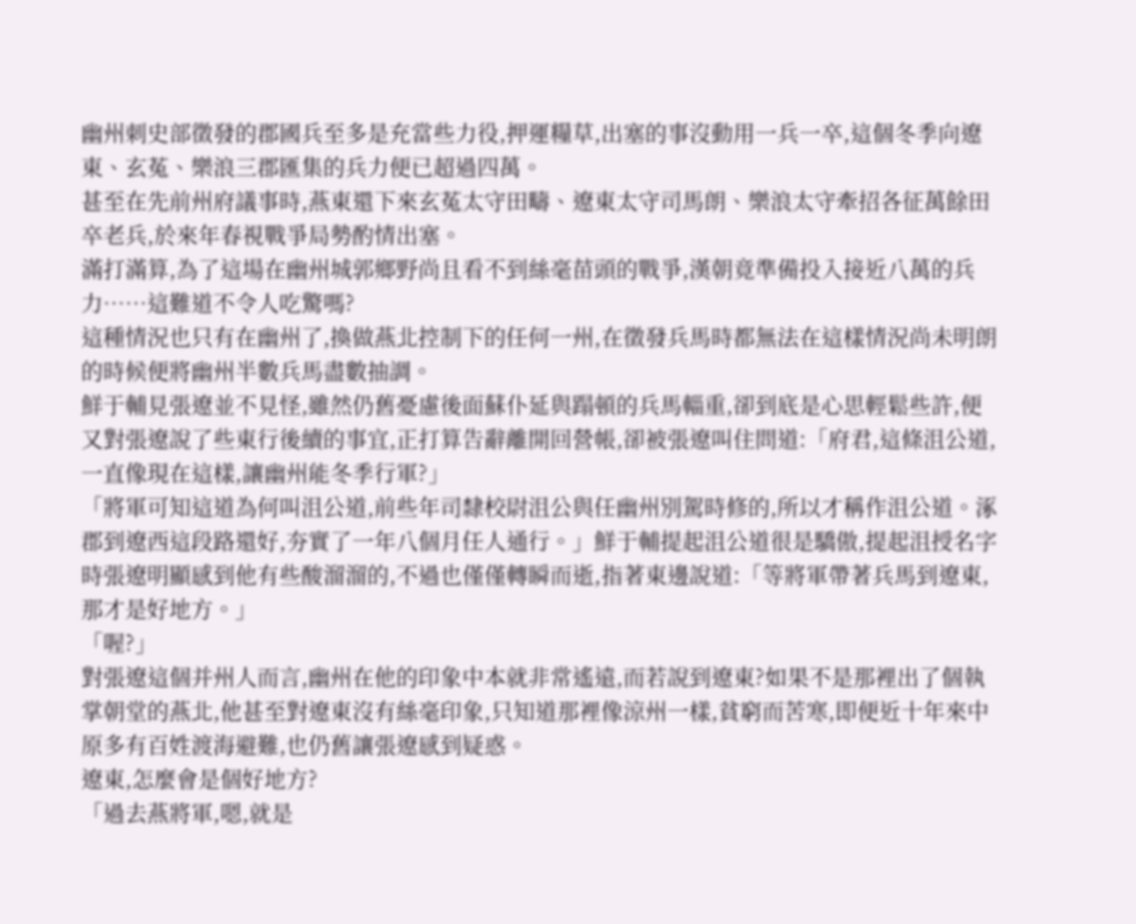幽州刺史部徵發的郡國兵至多是充當些力役,押運糧草,出塞的事沒動用一兵一卒,這個冬季向遼東、玄菟、樂浪三郡匯集的兵力便已超過四萬。
甚至在先前州府議事時,燕東還下來玄菟太守田疇、遼東太守司馬朗、樂浪太守牽招各征萬餘田卒老兵,於來年春視戰爭局勢酌情出塞。
滿打滿算,為了這場在幽州城郭鄉野尚且看不到絲毫苗頭的戰爭,漢朝竟準備投入接近八萬的兵力……這難道不令人吃驚嗎?
這種情況也只有在幽州了,換做燕北控制下的任何一州,在徵發兵馬時都無法在這樣情況尚未明朗的時候便將幽州半數兵馬盡數抽調。
鮮于輔見張遼並不見怪,雖然仍舊憂慮後面蘇仆延與蹋頓的兵馬輜重,卻到底是心思輕鬆些許,便又對張遼說了些東行後續的事宜,正打算告辭離開回營帳,卻被張遼叫住問道:「府君,這條沮公道,一直像現在這樣,讓幽州能冬季行軍?」
「將軍可知這道為何叫沮公道,前些年司隸校尉沮公與任幽州別駕時修的,所以才稱作沮公道。涿郡到遼西這段路還好,夯實了一年八個月任人通行。」鮮于輔提起沮公道很是驕傲,提起沮授名字時張遼明顯感到他有些酸溜溜的,不過也僅僅轉瞬而逝,指著東邊說道:「等將軍帶著兵馬到遼東,那才是好地方。」
「喔?」
對張遼這個并州人而言,幽州在他的印象中本就非常遙遠,而若說到遼東?如果不是那裡出了個執掌朝堂的燕北,他甚至對遼東沒有絲毫印象,只知道那裡像涼州一樣,貧窮而苦寒,即便近十年來中原多有百姓渡海避難,也仍舊讓張遼感到疑惑。
遼東,怎麼會是個好地方?
「過去燕將軍,嗯,就是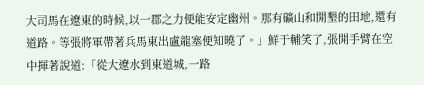大司馬在遼東的時候,以一郡之力便能安定幽州。那有礦山和開墾的田地,還有道路。等張將軍帶著兵馬東出盧龍塞便知曉了。」鮮于輔笑了,張開手臂在空中揮著說道:「從大遼水到東道城,一路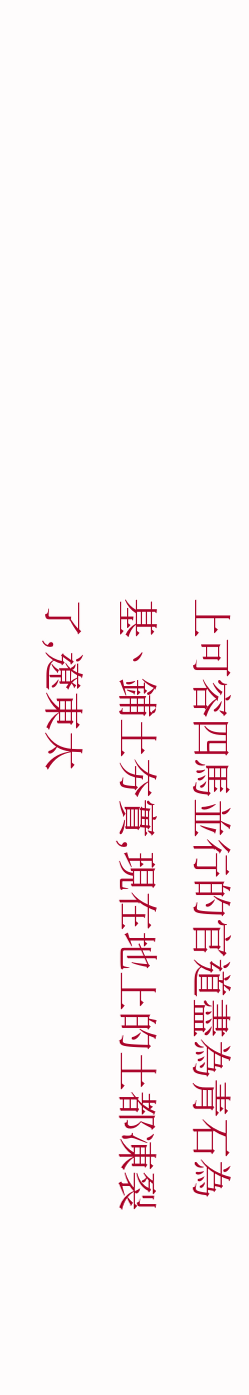上可容四馬並行的官道盡為青石為基、鋪土夯實,現在地上的土都凍裂了,遼東太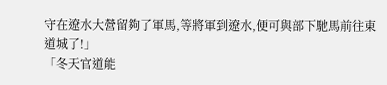守在遼水大營留夠了軍馬,等將軍到遼水,便可與部下馳馬前往東道城了!」
「冬天官道能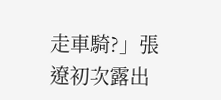走車騎?」張遼初次露出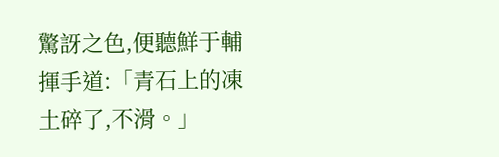驚訝之色,便聽鮮于輔揮手道:「青石上的凍土碎了,不滑。」